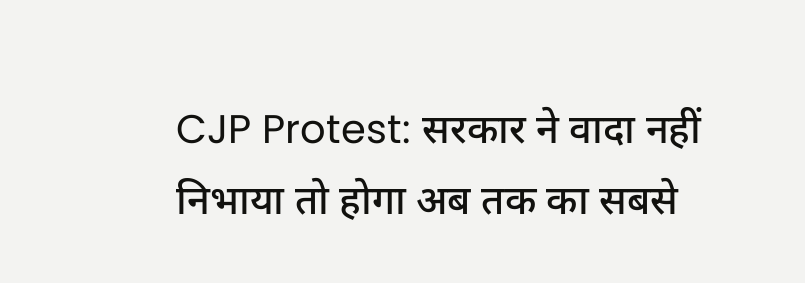CJP Protest: सरकार ने वादा नहीं निभाया तो होगा अब तक का सबसे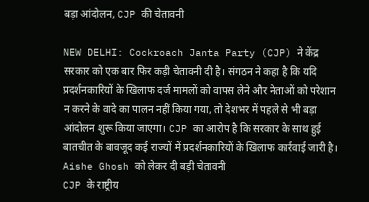बड़ा आंदोलन, CJP की चेतावनी

NEW DELHI: Cockroach Janta Party (CJP) ने केंद्र सरकार को एक बार फिर कड़ी चेतावनी दी है। संगठन ने कहा है कि यदि प्रदर्शनकारियों के खिलाफ दर्ज मामलों को वापस लेने और नेताओं को परेशान न करने के वादे का पालन नहीं किया गया, तो देशभर में पहले से भी बड़ा आंदोलन शुरू किया जाएगा। CJP का आरोप है कि सरकार के साथ हुई बातचीत के बावजूद कई राज्यों में प्रदर्शनकारियों के खिलाफ कार्रवाई जारी है।
Aishe Ghosh को लेकर दी बड़ी चेतावनी
CJP के राष्ट्रीय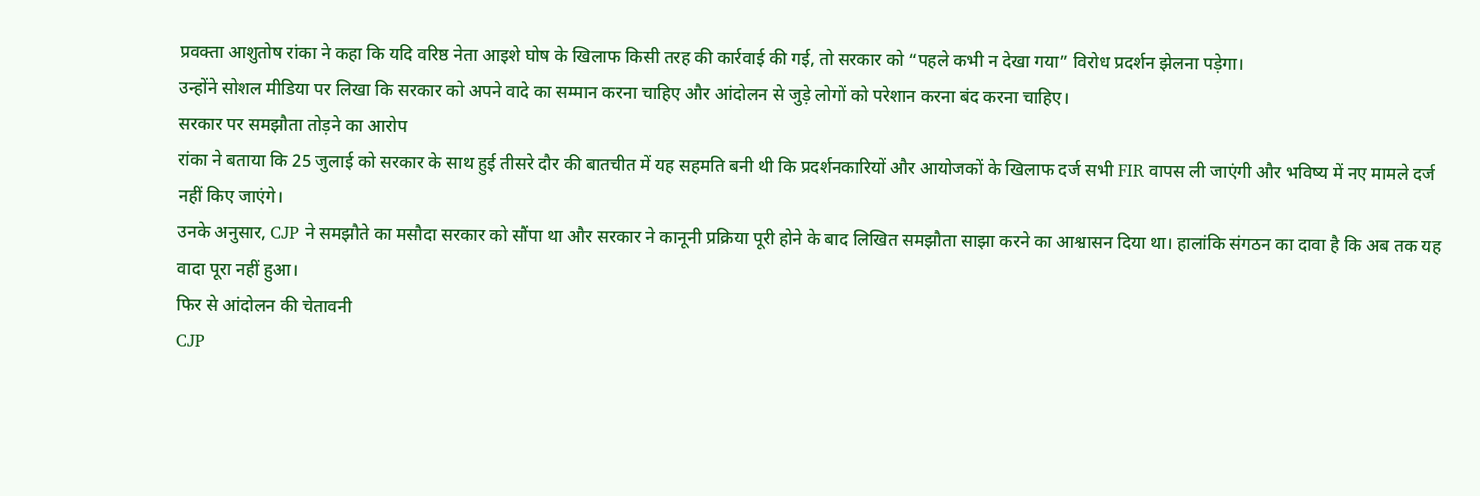प्रवक्ता आशुतोष रांका ने कहा कि यदि वरिष्ठ नेता आइशे घोष के खिलाफ किसी तरह की कार्रवाई की गई, तो सरकार को “पहले कभी न देखा गया” विरोध प्रदर्शन झेलना पड़ेगा।
उन्होंने सोशल मीडिया पर लिखा कि सरकार को अपने वादे का सम्मान करना चाहिए और आंदोलन से जुड़े लोगों को परेशान करना बंद करना चाहिए।
सरकार पर समझौता तोड़ने का आरोप
रांका ने बताया कि 25 जुलाई को सरकार के साथ हुई तीसरे दौर की बातचीत में यह सहमति बनी थी कि प्रदर्शनकारियों और आयोजकों के खिलाफ दर्ज सभी FIR वापस ली जाएंगी और भविष्य में नए मामले दर्ज नहीं किए जाएंगे।
उनके अनुसार, CJP ने समझौते का मसौदा सरकार को सौंपा था और सरकार ने कानूनी प्रक्रिया पूरी होने के बाद लिखित समझौता साझा करने का आश्वासन दिया था। हालांकि संगठन का दावा है कि अब तक यह वादा पूरा नहीं हुआ।
फिर से आंदोलन की चेतावनी
CJP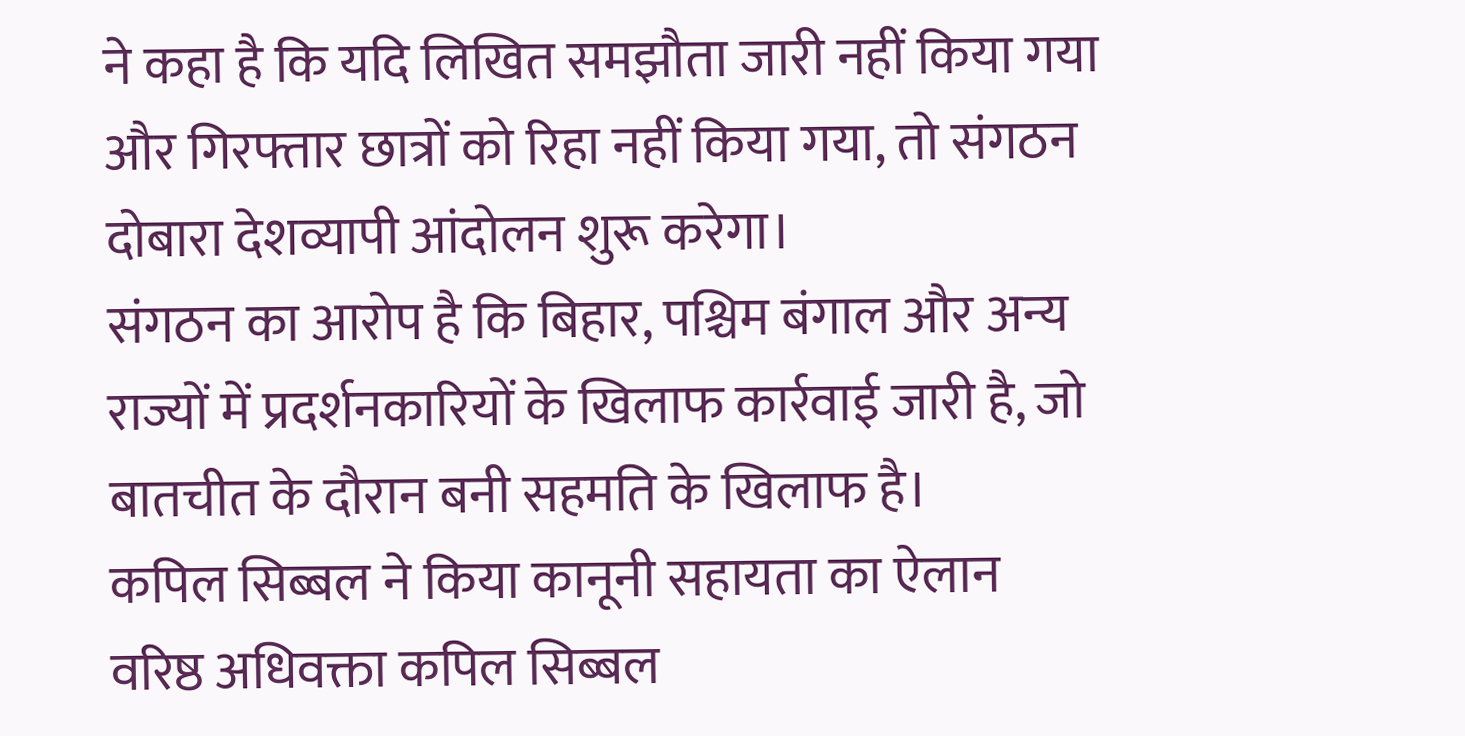ने कहा है कि यदि लिखित समझौता जारी नहीं किया गया और गिरफ्तार छात्रों को रिहा नहीं किया गया, तो संगठन दोबारा देशव्यापी आंदोलन शुरू करेगा।
संगठन का आरोप है कि बिहार, पश्चिम बंगाल और अन्य राज्यों में प्रदर्शनकारियों के खिलाफ कार्रवाई जारी है, जो बातचीत के दौरान बनी सहमति के खिलाफ है।
कपिल सिब्बल ने किया कानूनी सहायता का ऐलान
वरिष्ठ अधिवक्ता कपिल सिब्बल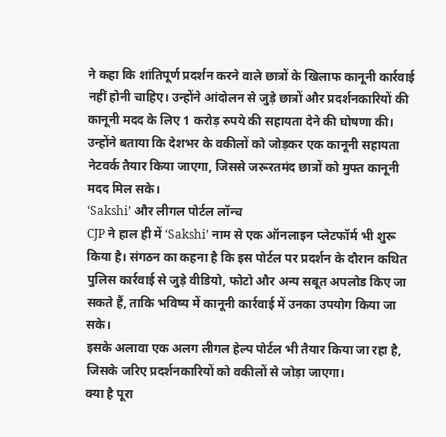ने कहा कि शांतिपूर्ण प्रदर्शन करने वाले छात्रों के खिलाफ कानूनी कार्रवाई नहीं होनी चाहिए। उन्होंने आंदोलन से जुड़े छात्रों और प्रदर्शनकारियों की कानूनी मदद के लिए 1 करोड़ रुपये की सहायता देने की घोषणा की।
उन्होंने बताया कि देशभर के वकीलों को जोड़कर एक कानूनी सहायता नेटवर्क तैयार किया जाएगा, जिससे जरूरतमंद छात्रों को मुफ्त कानूनी मदद मिल सके।
‘Sakshi’ और लीगल पोर्टल लॉन्च
CJP ने हाल ही में ‘Sakshi’ नाम से एक ऑनलाइन प्लेटफॉर्म भी शुरू किया है। संगठन का कहना है कि इस पोर्टल पर प्रदर्शन के दौरान कथित पुलिस कार्रवाई से जुड़े वीडियो, फोटो और अन्य सबूत अपलोड किए जा सकते हैं, ताकि भविष्य में कानूनी कार्रवाई में उनका उपयोग किया जा सके।
इसके अलावा एक अलग लीगल हेल्प पोर्टल भी तैयार किया जा रहा है, जिसके जरिए प्रदर्शनकारियों को वकीलों से जोड़ा जाएगा।
क्या है पूरा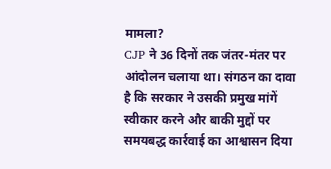मामला?
CJP ने 36 दिनों तक जंतर-मंतर पर आंदोलन चलाया था। संगठन का दावा है कि सरकार ने उसकी प्रमुख मांगें स्वीकार करने और बाकी मुद्दों पर समयबद्ध कार्रवाई का आश्वासन दिया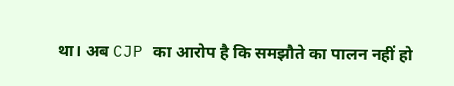था। अब CJP का आरोप है कि समझौते का पालन नहीं हो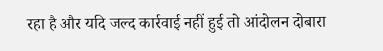रहा है और यदि जल्द कार्रवाई नहीं हुई तो आंदोलन दोबारा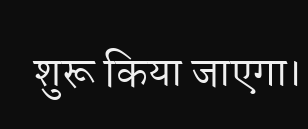शुरू किया जाएगा।